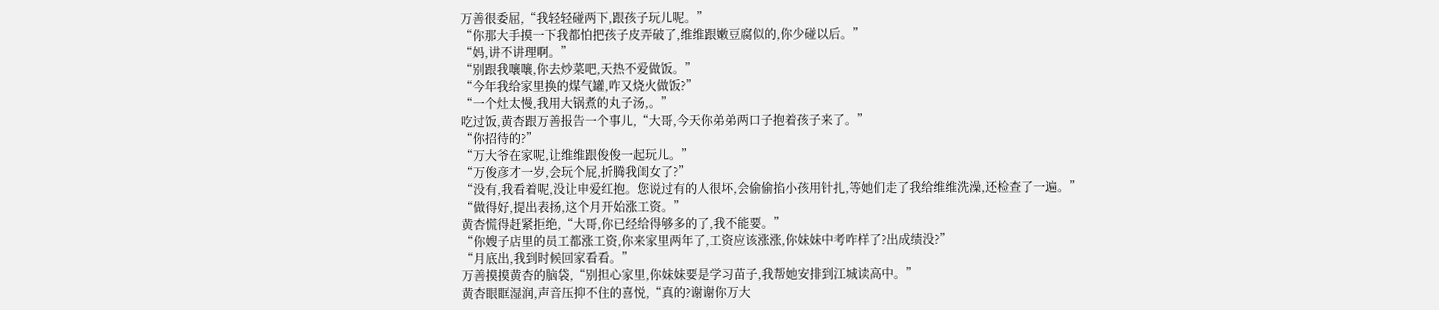万善很委屈,“我轻轻碰两下,跟孩子玩儿呢。”
“你那大手摸一下我都怕把孩子皮弄破了,维维跟嫩豆腐似的,你少碰以后。”
“妈,讲不讲理啊。”
“别跟我嚷嚷,你去炒菜吧,天热不爱做饭。”
“今年我给家里换的煤气罐,咋又烧火做饭?”
“一个灶太慢,我用大锅煮的丸子汤,。”
吃过饭,黄杏跟万善报告一个事儿,“大哥,今天你弟弟两口子抱着孩子来了。”
“你招待的?”
“万大爷在家呢,让维维跟俊俊一起玩儿。”
“万俊彦才一岁,会玩个屁,折腾我闺女了?”
“没有,我看着呢,没让申爱红抱。您说过有的人很坏,会偷偷掐小孩用针扎,等她们走了我给维维洗澡,还检查了一遍。”
“做得好,提出表扬,这个月开始涨工资。”
黄杏慌得赶紧拒绝,“大哥,你已经给得够多的了,我不能要。”
“你嫂子店里的员工都涨工资,你来家里两年了,工资应该涨涨,你妹妹中考咋样了?出成绩没?”
“月底出,我到时候回家看看。”
万善摸摸黄杏的脑袋,“别担心家里,你妹妹要是学习苗子,我帮她安排到江城读高中。”
黄杏眼眶湿润,声音压抑不住的喜悦,“真的?谢谢你万大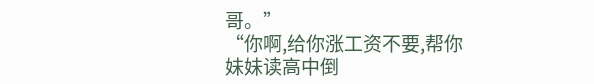哥。”
“你啊,给你涨工资不要,帮你妹妹读高中倒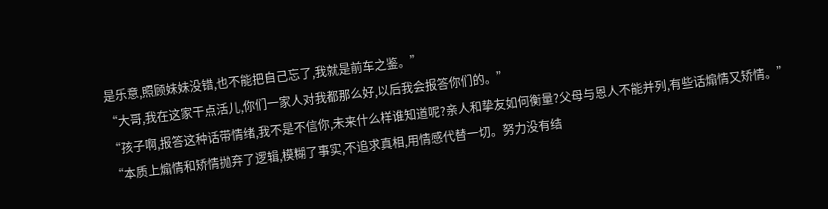是乐意,照顾妹妹没错,也不能把自己忘了,我就是前车之鉴。”
“大哥,我在这家干点活儿,你们一家人对我都那么好,以后我会报答你们的。”
“孩子啊,报答这种话带情绪,我不是不信你,未来什么样谁知道呢?亲人和挚友如何衡量?父母与恩人不能并列,有些话煽情又矫情。”
“本质上煽情和矫情抛弃了逻辑,模糊了事实,不追求真相,用情感代替一切。努力没有结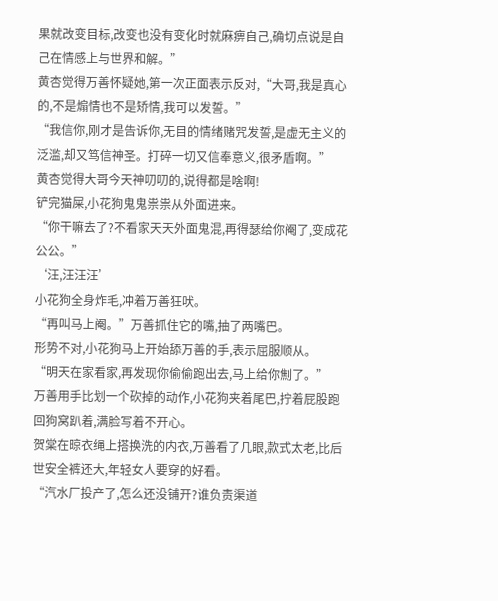果就改变目标,改变也没有变化时就麻痹自己,确切点说是自己在情感上与世界和解。”
黄杏觉得万善怀疑她,第一次正面表示反对,“大哥,我是真心的,不是煽情也不是矫情,我可以发誓。”
“我信你,刚才是告诉你,无目的情绪赌咒发誓,是虚无主义的泛滥,却又笃信神圣。打碎一切又信奉意义,很矛盾啊。”
黄杏觉得大哥今天神叨叨的,说得都是啥啊!
铲完猫屎,小花狗鬼鬼祟祟从外面进来。
“你干嘛去了?不看家天天外面鬼混,再得瑟给你阉了,变成花公公。”
‘汪,汪汪汪’
小花狗全身炸毛,冲着万善狂吠。
“再叫马上阉。”万善抓住它的嘴,抽了两嘴巴。
形势不对,小花狗马上开始舔万善的手,表示屈服顺从。
“明天在家看家,再发现你偷偷跑出去,马上给你劁了。”
万善用手比划一个砍掉的动作,小花狗夹着尾巴,拧着屁股跑回狗窝趴着,满脸写着不开心。
贺棠在晾衣绳上搭换洗的内衣,万善看了几眼,款式太老,比后世安全裤还大,年轻女人要穿的好看。
“汽水厂投产了,怎么还没铺开?谁负责渠道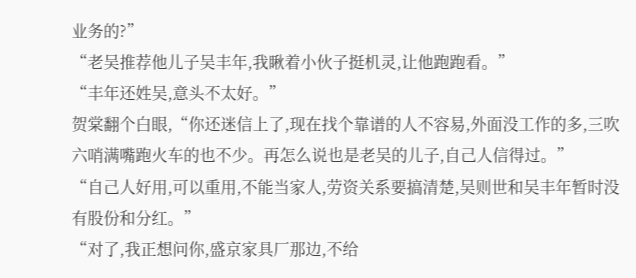业务的?”
“老吴推荐他儿子吴丰年,我瞅着小伙子挺机灵,让他跑跑看。”
“丰年还姓吴,意头不太好。”
贺棠翻个白眼,“你还迷信上了,现在找个靠谱的人不容易,外面没工作的多,三吹六哨满嘴跑火车的也不少。再怎么说也是老吴的儿子,自己人信得过。”
“自己人好用,可以重用,不能当家人,劳资关系要搞清楚,吴则世和吴丰年暂时没有股份和分红。”
“对了,我正想问你,盛京家具厂那边,不给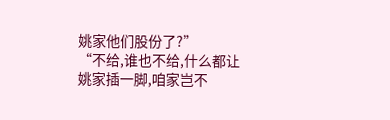姚家他们股份了?”
“不给,谁也不给,什么都让姚家插一脚,咱家岂不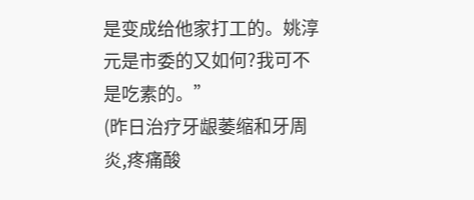是变成给他家打工的。姚淳元是市委的又如何?我可不是吃素的。”
(昨日治疗牙龈萎缩和牙周炎,疼痛酸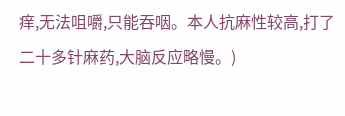痒,无法咀嚼,只能吞咽。本人抗麻性较高,打了二十多针麻药,大脑反应略慢。)